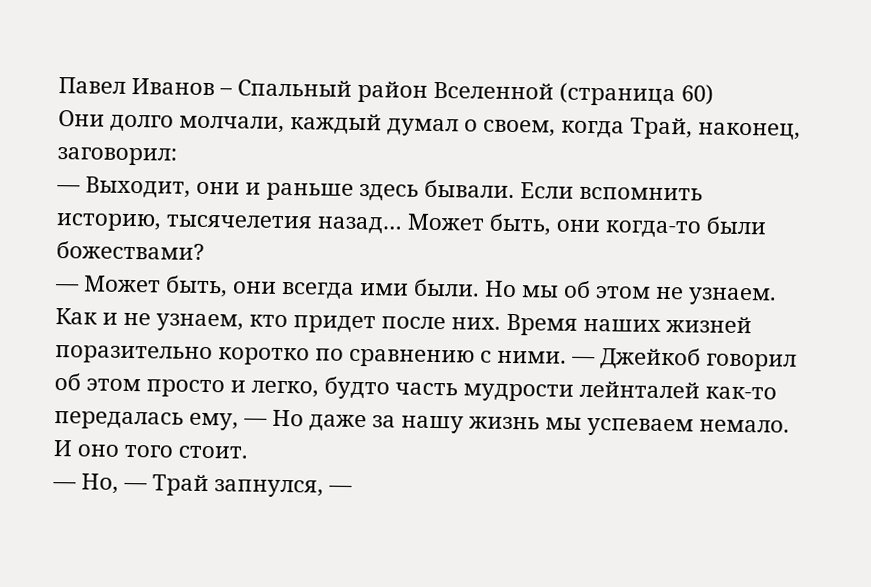Павел Иванов – Спальный район Вселенной (страница 60)
Они долго молчали, каждый думал о своем, когда Трай, наконец, заговорил:
— Выходит, они и раньше здесь бывали. Если вспомнить историю, тысячелетия назад… Может быть, они когда-то были божествами?
— Может быть, они всегда ими были. Но мы об этом не узнаем. Как и не узнаем, кто придет после них. Время наших жизней поразительно коротко по сравнению с ними. — Джейкоб говорил об этом просто и легко, будто часть мудрости лейнталей как-то передалась ему, — Но даже за нашу жизнь мы успеваем немало. И оно того стоит.
— Но, — Трай запнулся, —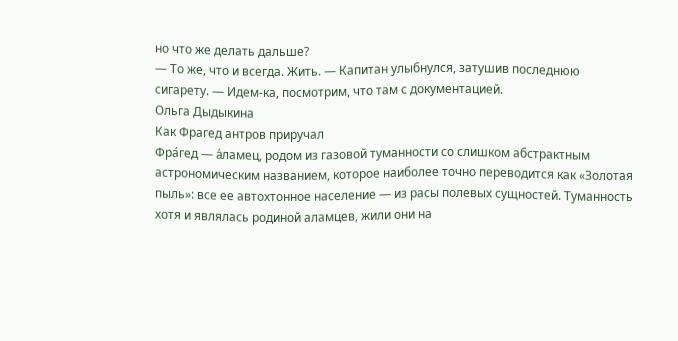но что же делать дальше?
— То же, что и всегда. Жить. — Капитан улыбнулся, затушив последнюю сигарету. — Идем-ка, посмотрим, что там с документацией.
Ольга Дыдыкина
Как Фрагед антров приручал
Фра́гед — а́ламец, родом из газовой туманности со слишком абстрактным астрономическим названием, которое наиболее точно переводится как «Золотая пыль»: все ее автохтонное население — из расы полевых сущностей. Туманность хотя и являлась родиной аламцев, жили они на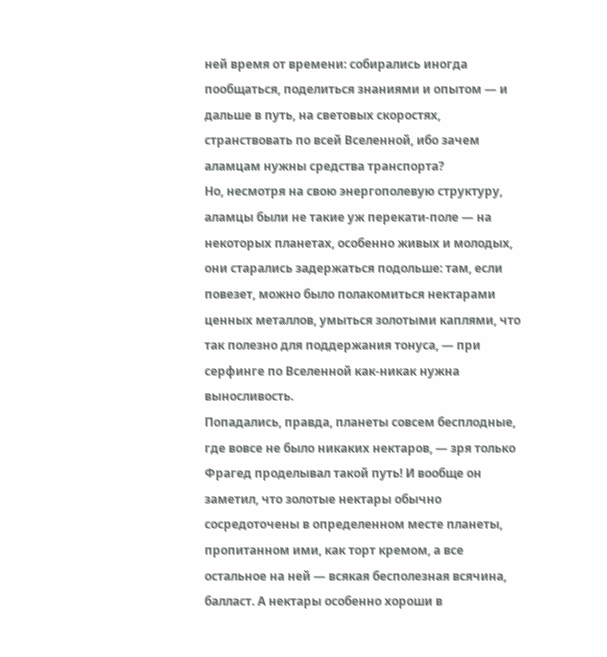ней время от времени: собирались иногда пообщаться, поделиться знаниями и опытом — и дальше в путь, на световых скоростях, странствовать по всей Вселенной, ибо зачем аламцам нужны средства транспорта?
Но, несмотря на свою энергополевую структуру, аламцы были не такие уж перекати-поле — на некоторых планетах, особенно живых и молодых, они старались задержаться подольше: там, если повезет, можно было полакомиться нектарами ценных металлов, умыться золотыми каплями, что так полезно для поддержания тонуса, — при серфинге по Вселенной как-никак нужна выносливость.
Попадались, правда, планеты совсем бесплодные, где вовсе не было никаких нектаров, — зря только Фрагед проделывал такой путь! И вообще он заметил, что золотые нектары обычно сосредоточены в определенном месте планеты, пропитанном ими, как торт кремом, а все остальное на ней — всякая бесполезная всячина, балласт. А нектары особенно хороши в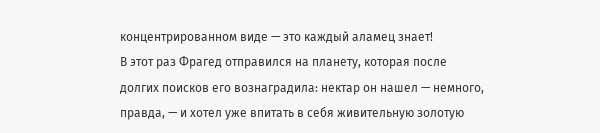концентрированном виде — это каждый аламец знает!
В этот раз Фрагед отправился на планету, которая после долгих поисков его вознаградила: нектар он нашел — немного, правда, — и хотел уже впитать в себя живительную золотую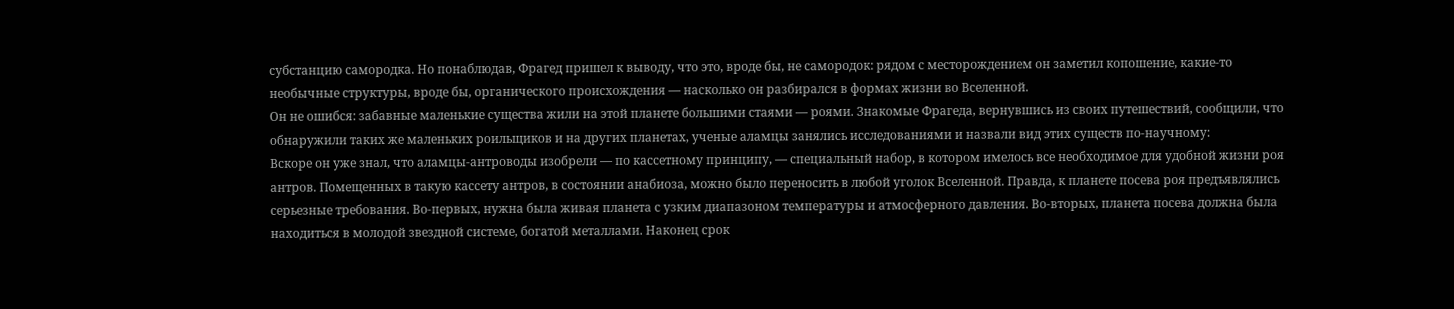субстанцию самородка. Но понаблюдав, Фрагед пришел к выводу, что это, вроде бы, не самородок: рядом с месторождением он заметил копошение, какие-то необычные структуры, вроде бы, органического происхождения — насколько он разбирался в формах жизни во Вселенной.
Он не ошибся: забавные маленькие существа жили на этой планете большими стаями — роями. Знакомые Фрагеда, вернувшись из своих путешествий, сообщили, что обнаружили таких же маленьких роильщиков и на других планетах, ученые аламцы занялись исследованиями и назвали вид этих существ по-научному:
Вскоре он уже знал, что аламцы-антроводы изобрели — по кассетному принципу, — специальный набор, в котором имелось все необходимое для удобной жизни роя антров. Помещенных в такую кассету антров, в состоянии анабиоза, можно было переносить в любой уголок Вселенной. Правда, к планете посева роя предъявлялись серьезные требования. Во-первых, нужна была живая планета с узким диапазоном температуры и атмосферного давления. Во-вторых, планета посева должна была находиться в молодой звездной системе, богатой металлами. Наконец срок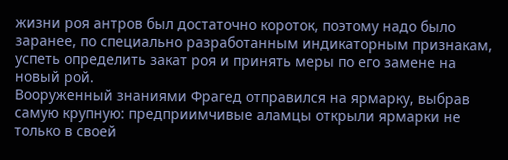жизни роя антров был достаточно короток, поэтому надо было заранее, по специально разработанным индикаторным признакам, успеть определить закат роя и принять меры по его замене на новый рой.
Вооруженный знаниями Фрагед отправился на ярмарку, выбрав самую крупную: предприимчивые аламцы открыли ярмарки не только в своей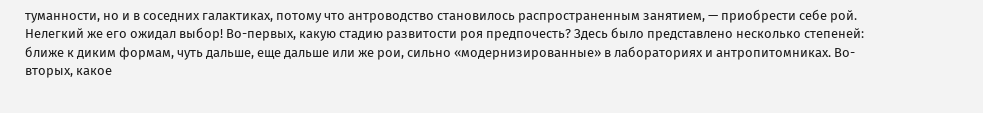туманности, но и в соседних галактиках, потому что антроводство становилось распространенным занятием, — приобрести себе рой. Нелегкий же его ожидал выбор! Во-первых, какую стадию развитости роя предпочесть? Здесь было представлено несколько степеней: ближе к диким формам, чуть дальше, еще дальше или же рои, сильно «модернизированные» в лабораториях и антропитомниках. Во-вторых, какое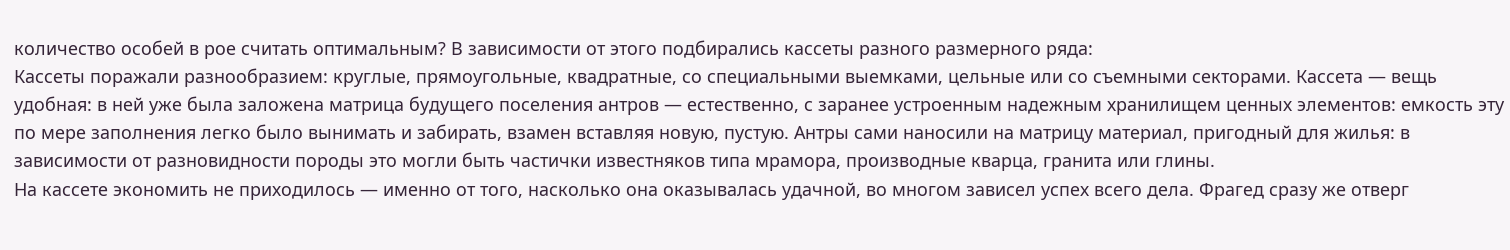количество особей в рое считать оптимальным? В зависимости от этого подбирались кассеты разного размерного ряда:
Кассеты поражали разнообразием: круглые, прямоугольные, квадратные, со специальными выемками, цельные или со съемными секторами. Кассета — вещь удобная: в ней уже была заложена матрица будущего поселения антров — естественно, с заранее устроенным надежным хранилищем ценных элементов: емкость эту по мере заполнения легко было вынимать и забирать, взамен вставляя новую, пустую. Антры сами наносили на матрицу материал, пригодный для жилья: в зависимости от разновидности породы это могли быть частички известняков типа мрамора, производные кварца, гранита или глины.
На кассете экономить не приходилось — именно от того, насколько она оказывалась удачной, во многом зависел успех всего дела. Фрагед сразу же отверг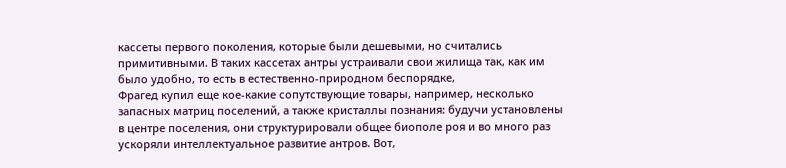кассеты первого поколения, которые были дешевыми, но считались примитивными. В таких кассетах антры устраивали свои жилища так, как им было удобно, то есть в естественно-природном беспорядке,
Фрагед купил еще кое-какие сопутствующие товары, например, несколько запасных матриц поселений, а также кристаллы познания: будучи установлены в центре поселения, они структурировали общее биополе роя и во много раз ускоряли интеллектуальное развитие антров. Вот,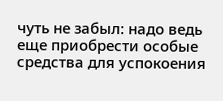чуть не забыл: надо ведь еще приобрести особые средства для успокоения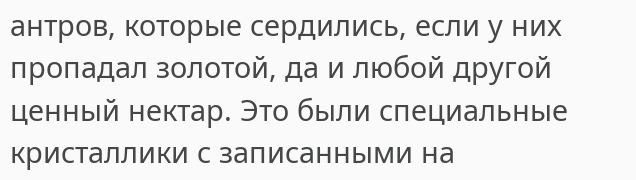антров, которые сердились, если у них пропадал золотой, да и любой другой ценный нектар. Это были специальные кристаллики с записанными на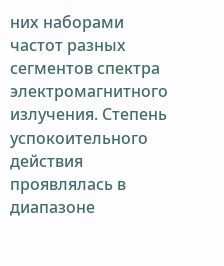них наборами частот разных сегментов спектра электромагнитного излучения. Степень успокоительного действия проявлялась в диапазоне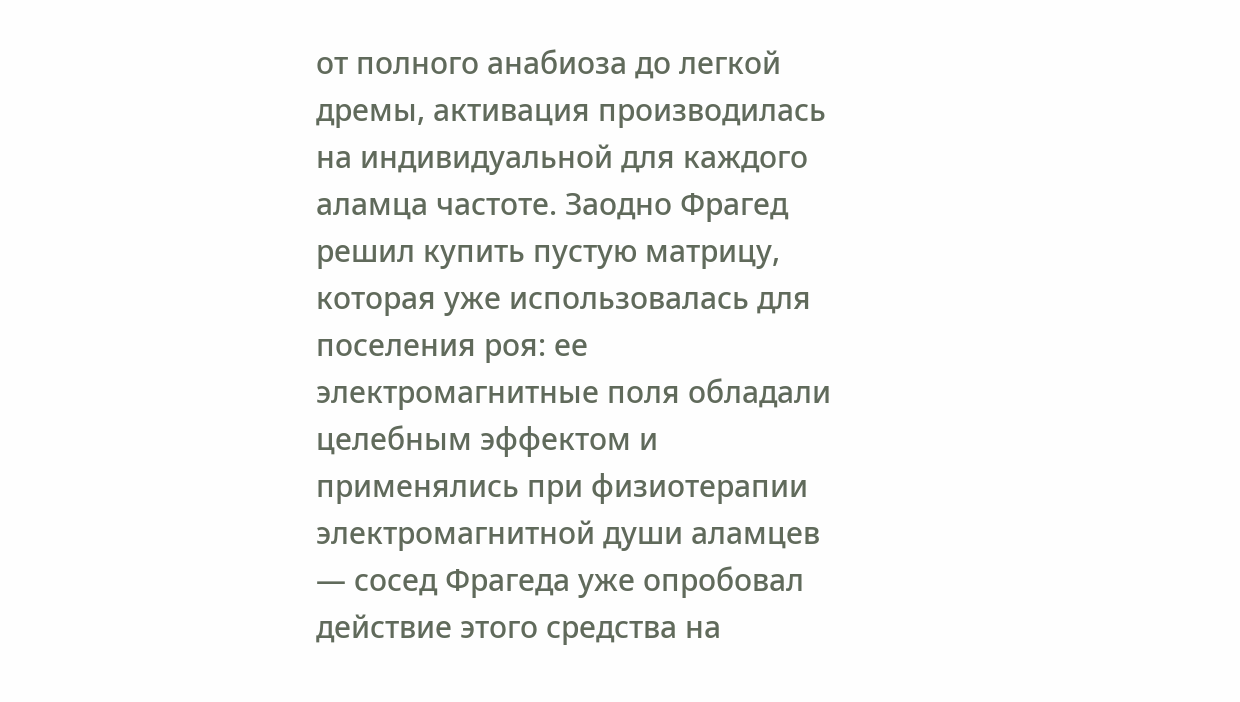от полного анабиоза до легкой дремы, активация производилась на индивидуальной для каждого аламца частоте. Заодно Фрагед решил купить пустую матрицу, которая уже использовалась для поселения роя: ее электромагнитные поля обладали целебным эффектом и применялись при физиотерапии электромагнитной души аламцев — сосед Фрагеда уже опробовал действие этого средства на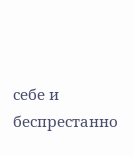себе и беспрестанно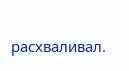расхваливал.